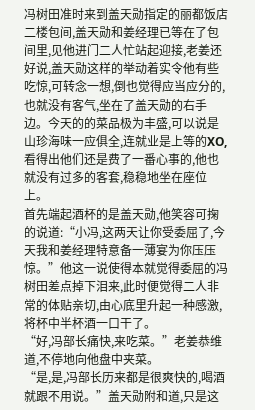冯树田准时来到盖天勋指定的丽都饭店二楼包间,盖天勋和姜经理已等在了包间里,见他进门二人忙站起迎接,老姜还好说,盖天勋这样的举动着实令他有些吃惊,可转念一想,倒也觉得应当应分的,也就没有客气,坐在了盖天勋的右手边。今天的的菜品极为丰盛,可以说是山珍海味一应俱全,连就业是上等的XO,看得出他们还是费了一番心事的,他也就没有过多的客套,稳稳地坐在座位上。
首先端起酒杯的是盖天勋,他笑容可掬的说道:“小冯,这两天让你受委屈了,今天我和姜经理特意备一薄宴为你压压惊。”他这一说使得本就觉得委屈的冯树田差点掉下泪来,此时便觉得二人非常的体贴亲切,由心底里升起一种感激,将杯中半杯酒一口干了。
“好,冯部长痛快,来吃菜。”老姜恭维道,不停地向他盘中夹菜。
“是,是,冯部长历来都是很爽快的,喝酒就跟不用说。”盖天勋附和道,只是这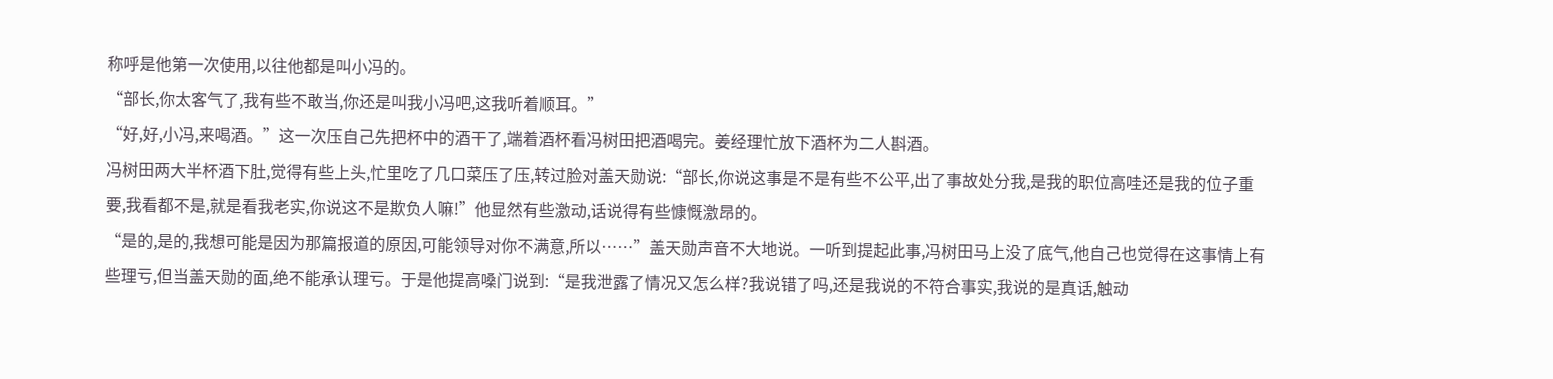称呼是他第一次使用,以往他都是叫小冯的。
“部长,你太客气了,我有些不敢当,你还是叫我小冯吧,这我听着顺耳。”
“好,好,小冯,来喝酒。”这一次压自己先把杯中的酒干了,端着酒杯看冯树田把酒喝完。姜经理忙放下酒杯为二人斟酒。
冯树田两大半杯酒下肚,觉得有些上头,忙里吃了几口菜压了压,转过脸对盖天勋说:“部长,你说这事是不是有些不公平,出了事故处分我,是我的职位高哇还是我的位子重要,我看都不是,就是看我老实,你说这不是欺负人嘛!”他显然有些激动,话说得有些慷慨激昂的。
“是的,是的,我想可能是因为那篇报道的原因,可能领导对你不满意,所以……”盖天勋声音不大地说。一听到提起此事,冯树田马上没了底气,他自己也觉得在这事情上有些理亏,但当盖天勋的面,绝不能承认理亏。于是他提高嗓门说到:“是我泄露了情况又怎么样?我说错了吗,还是我说的不符合事实,我说的是真话,触动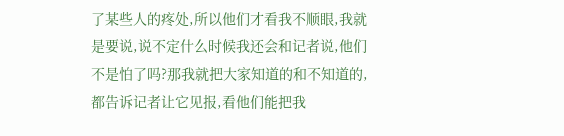了某些人的疼处,所以他们才看我不顺眼,我就是要说,说不定什么时候我还会和记者说,他们不是怕了吗?那我就把大家知道的和不知道的,都告诉记者让它见报,看他们能把我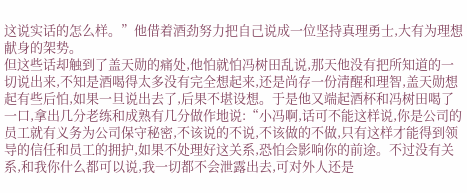这说实话的怎么样。”他借着酒劲努力把自己说成一位坚持真理勇士,大有为理想献身的架势。
但这些话却触到了盖天勋的痛处,他怕就怕冯树田乱说,那天他没有把所知道的一切说出来,不知是酒喝得太多没有完全想起来,还是尚存一份清醒和理智,盖天勋想起有些后怕,如果一旦说出去了,后果不堪设想。于是他又端起酒杯和冯树田喝了一口,拿出几分老练和成熟有几分做作地说:“小冯啊,话可不能这样说,你是公司的员工就有义务为公司保守秘密,不该说的不说,不该做的不做,只有这样才能得到领导的信任和员工的拥护,如果不处理好这关系,恐怕会影响你的前途。不过没有关系,和我你什么都可以说,我一切都不会泄露出去,可对外人还是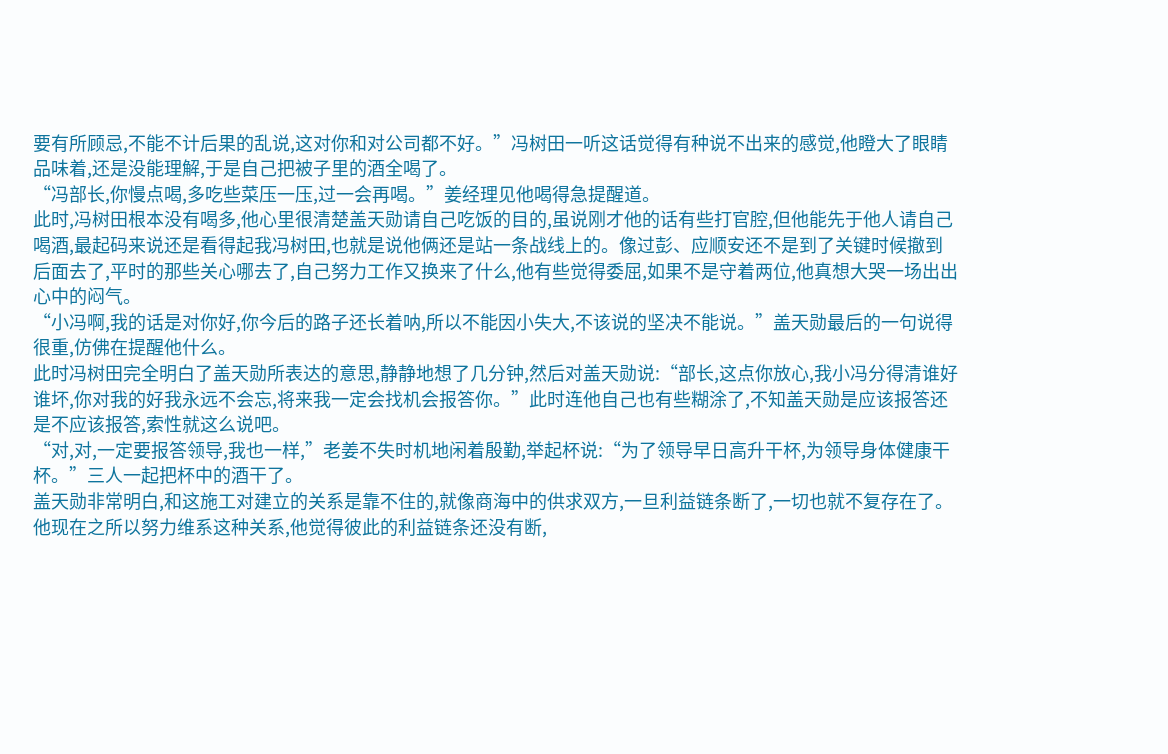要有所顾忌,不能不计后果的乱说,这对你和对公司都不好。”冯树田一听这话觉得有种说不出来的感觉,他瞪大了眼睛品味着,还是没能理解,于是自己把被子里的酒全喝了。
“冯部长,你慢点喝,多吃些菜压一压,过一会再喝。”姜经理见他喝得急提醒道。
此时,冯树田根本没有喝多,他心里很清楚盖天勋请自己吃饭的目的,虽说刚才他的话有些打官腔,但他能先于他人请自己喝酒,最起码来说还是看得起我冯树田,也就是说他俩还是站一条战线上的。像过彭、应顺安还不是到了关键时候撤到后面去了,平时的那些关心哪去了,自己努力工作又换来了什么,他有些觉得委屈,如果不是守着两位,他真想大哭一场出出心中的闷气。
“小冯啊,我的话是对你好,你今后的路子还长着呐,所以不能因小失大,不该说的坚决不能说。”盖天勋最后的一句说得很重,仿佛在提醒他什么。
此时冯树田完全明白了盖天勋所表达的意思,静静地想了几分钟,然后对盖天勋说:“部长,这点你放心,我小冯分得清谁好谁坏,你对我的好我永远不会忘,将来我一定会找机会报答你。”此时连他自己也有些糊涂了,不知盖天勋是应该报答还是不应该报答,索性就这么说吧。
“对,对,一定要报答领导,我也一样,”老姜不失时机地闲着殷勤,举起杯说:“为了领导早日高升干杯,为领导身体健康干杯。”三人一起把杯中的酒干了。
盖天勋非常明白,和这施工对建立的关系是靠不住的,就像商海中的供求双方,一旦利益链条断了,一切也就不复存在了。他现在之所以努力维系这种关系,他觉得彼此的利益链条还没有断,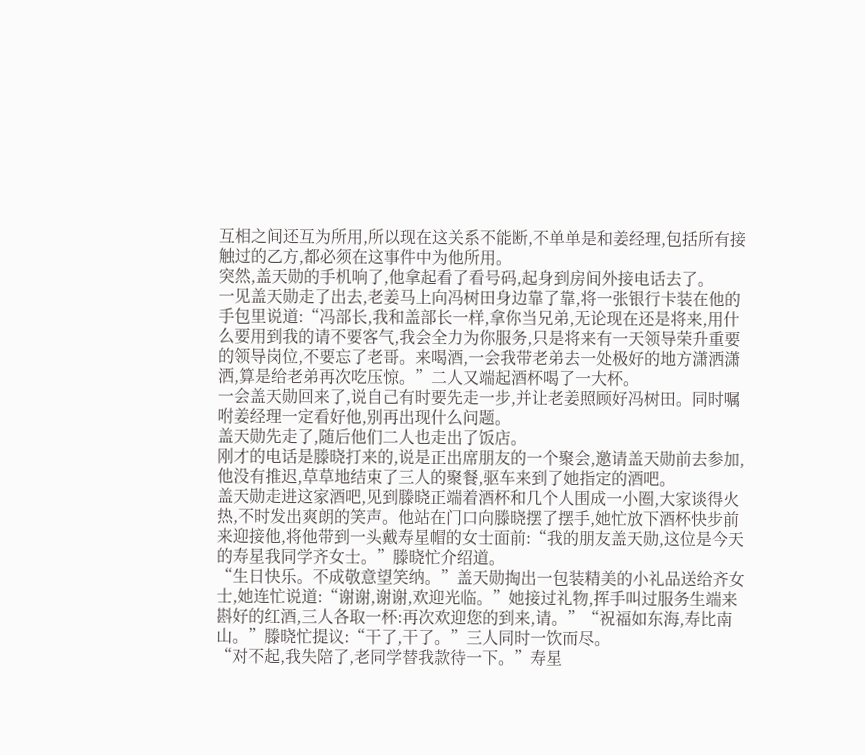互相之间还互为所用,所以现在这关系不能断,不单单是和姜经理,包括所有接触过的乙方,都必须在这事件中为他所用。
突然,盖天勋的手机响了,他拿起看了看号码,起身到房间外接电话去了。
一见盖天勋走了出去,老姜马上向冯树田身边靠了靠,将一张银行卡装在他的手包里说道:“冯部长,我和盖部长一样,拿你当兄弟,无论现在还是将来,用什么要用到我的请不要客气,我会全力为你服务,只是将来有一天领导荣升重要的领导岗位,不要忘了老哥。来喝酒,一会我带老弟去一处极好的地方潇洒潇洒,算是给老弟再次吃压惊。”二人又端起酒杯喝了一大杯。
一会盖天勋回来了,说自己有时要先走一步,并让老姜照顾好冯树田。同时嘱咐姜经理一定看好他,别再出现什么问题。
盖天勋先走了,随后他们二人也走出了饭店。
刚才的电话是滕晓打来的,说是正出席朋友的一个聚会,邀请盖天勋前去参加,他没有推迟,草草地结束了三人的聚餐,驱车来到了她指定的酒吧。
盖天勋走进这家酒吧,见到滕晓正端着酒杯和几个人围成一小圈,大家谈得火热,不时发出爽朗的笑声。他站在门口向滕晓摆了摆手,她忙放下酒杯快步前来迎接他,将他带到一头戴寿星帽的女士面前:“我的朋友盖天勋,这位是今天的寿星我同学齐女士。”滕晓忙介绍道。
“生日快乐。不成敬意望笑纳。”盖天勋掏出一包装精美的小礼品送给齐女士,她连忙说道:“谢谢,谢谢,欢迎光临。”她接过礼物,挥手叫过服务生端来斟好的红酒,三人各取一杯:再次欢迎您的到来,请。”“祝福如东海,寿比南山。”滕晓忙提议:“干了,干了。”三人同时一饮而尽。
“对不起,我失陪了,老同学替我款待一下。”寿星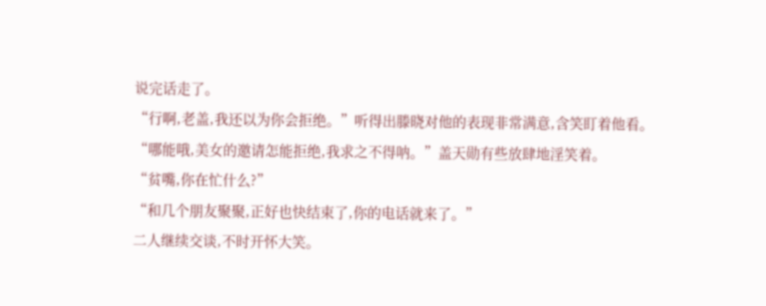说完话走了。
“行啊,老盖,我还以为你会拒绝。”听得出滕晓对他的表现非常满意,含笑盯着他看。
“哪能哦,美女的邀请怎能拒绝,我求之不得呐。”盖天勋有些放肆地淫笑着。
“贫嘴,你在忙什么?”
“和几个朋友聚聚,正好也快结束了,你的电话就来了。”
二人继续交谈,不时开怀大笑。